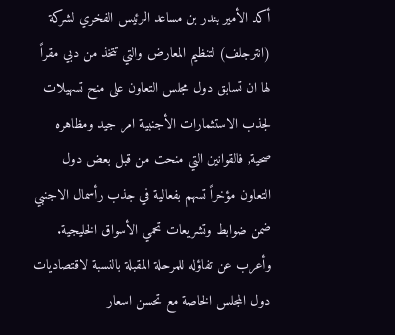أكد الأمير بندر بن مساعد الرئيس الفخري لشركة (انترجلف) لتنظيم المعارض والتي تتخذ من دبي مقراً لها ان تسابق دول مجلس التعاون على منح تسهيلات لجذب الاستثمارات الأجنبية امر جيد ومظاهره صحية, فالقوانين التي منحت من قبل بعض دول التعاون مؤخراً تسهم بفعالية في جذب رأسمال الاجنبي ضمن ضوابط وتشريعات تحمي الأسواق الخليجية. وأعرب عن تفاؤله للمرحلة المقبلة بالنسبة لاقتصاديات دول المجلس الخاصة مع تحسن اسعار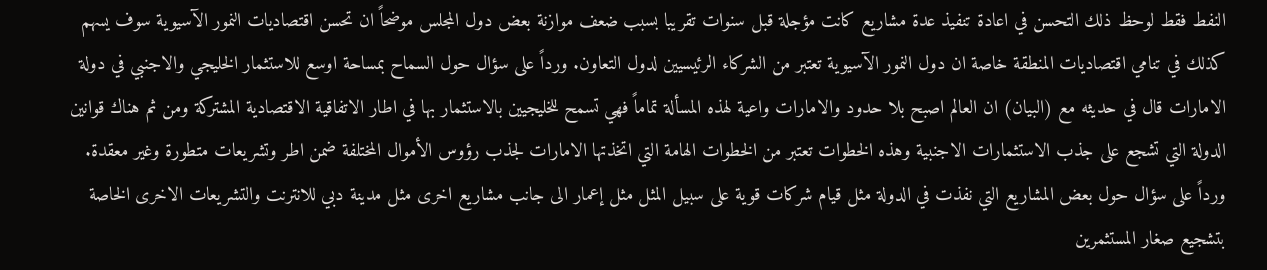النفط فقط لوحظ ذلك التحسن في اعادة تنفيذ عدة مشاريع كانت مؤجلة قبل سنوات تقريبا بسبب ضعف موازنة بعض دول المجلس موضحاً ان تحسن اقتصاديات النمور الآسيوية سوف يسهم كذلك في تنامي اقتصاديات المنطقة خاصة ان دول النمور الآسيوية تعتبر من الشركاء الرئيسيين لدول التعاون. ورداً على سؤال حول السماح بمساحة اوسع للاستثمار الخليجي والاجنبي في دولة الامارات قال في حديثه مع (البيان) ان العالم اصبح بلا حدود والامارات واعية لهذه المسألة تماماً فهي تسمح للخليجيين بالاستثمار بها في اطار الاتفاقية الاقتصادية المشتركة ومن ثم هناك قوانين الدولة التي تشجع على جذب الاستثمارات الاجنبية وهذه الخطوات تعتبر من الخطوات الهامة التي اتخذتها الامارات لجذب رؤوس الأموال المختلفة ضمن اطر وتشريعات متطورة وغير معقدة. ورداً على سؤال حول بعض المشاريع التي نفذت في الدولة مثل قيام شركات قوية على سبيل المثل مثل إعمار الى جانب مشاريع اخرى مثل مدينة دبي للانترنت والتشريعات الاخرى الخاصة بتشجيع صغار المستثمرين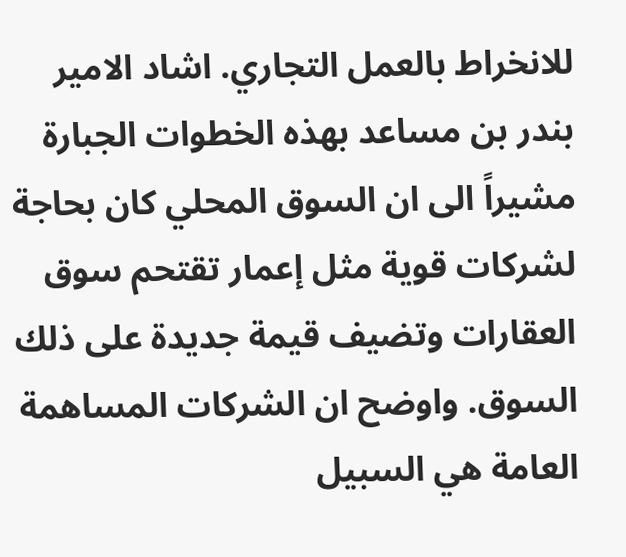للانخراط بالعمل التجاري. اشاد الامير بندر بن مساعد بهذه الخطوات الجبارة مشيراً الى ان السوق المحلي كان بحاجة لشركات قوية مثل إعمار تقتحم سوق العقارات وتضيف قيمة جديدة على ذلك السوق. واوضح ان الشركات المساهمة العامة هي السبيل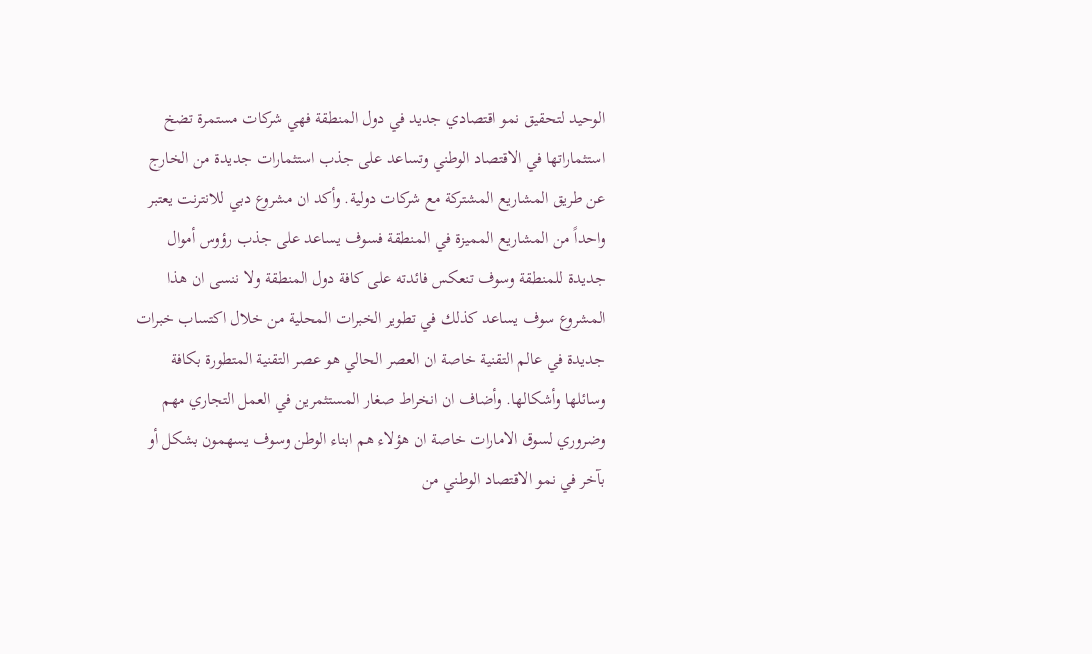الوحيد لتحقيق نمو اقتصادي جديد في دول المنطقة فهي شركات مستمرة تضخ استثماراتها في الاقتصاد الوطني وتساعد على جذب استثمارات جديدة من الخارج عن طريق المشاريع المشتركة مع شركات دولية. وأكد ان مشروع دبي للانترنت يعتبر واحداً من المشاريع المميزة في المنطقة فسوف يساعد على جذب رؤوس أموال جديدة للمنطقة وسوف تنعكس فائدته على كافة دول المنطقة ولا ننسى ان هذا المشروع سوف يساعد كذلك في تطوير الخبرات المحلية من خلال اكتساب خبرات جديدة في عالم التقنية خاصة ان العصر الحالي هو عصر التقنية المتطورة بكافة وسائلها وأشكالها. وأضاف ان انخراط صغار المستثمرين في العمل التجاري مهم وضروري لسوق الامارات خاصة ان هؤلاء هم ابناء الوطن وسوف يسهمون بشكل أو بآخر في نمو الاقتصاد الوطني من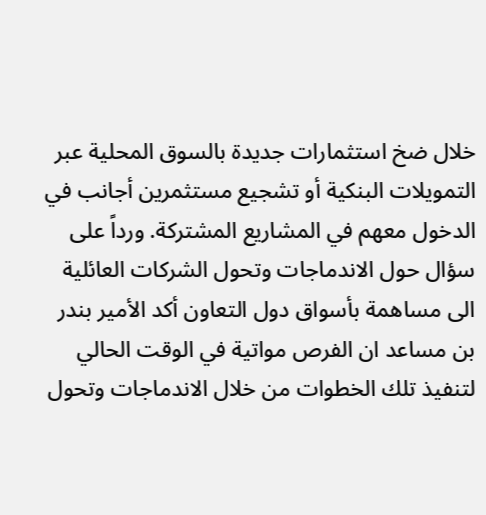خلال ضخ استثمارات جديدة بالسوق المحلية عبر التمويلات البنكية أو تشجيع مستثمرين أجانب في الدخول معهم في المشاريع المشتركة. ورداً على سؤال حول الاندماجات وتحول الشركات العائلية الى مساهمة بأسواق دول التعاون أكد الأمير بندر بن مساعد ان الفرص مواتية في الوقت الحالي لتنفيذ تلك الخطوات من خلال الاندماجات وتحول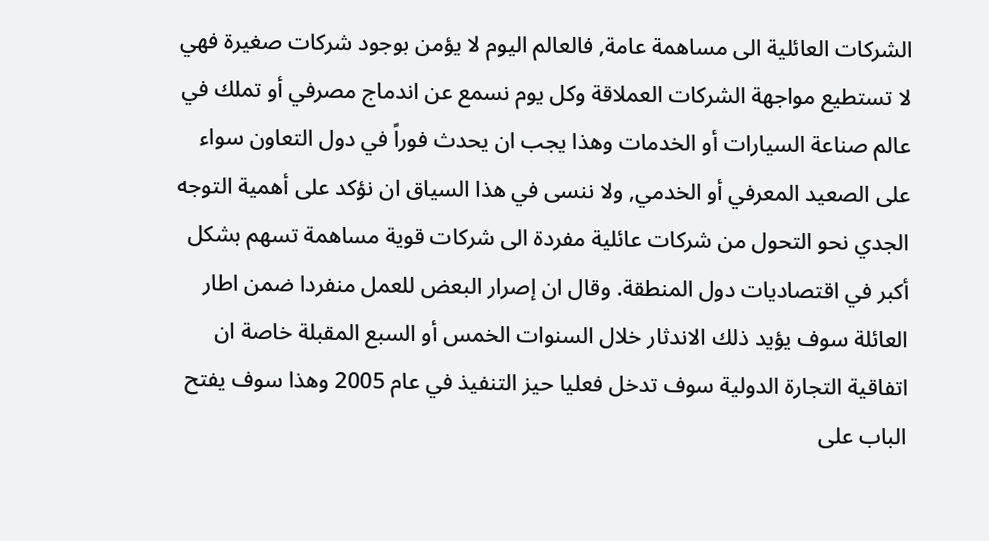الشركات العائلية الى مساهمة عامة, فالعالم اليوم لا يؤمن بوجود شركات صغيرة فهي لا تستطيع مواجهة الشركات العملاقة وكل يوم نسمع عن اندماج مصرفي أو تملك في عالم صناعة السيارات أو الخدمات وهذا يجب ان يحدث فوراً في دول التعاون سواء على الصعيد المعرفي أو الخدمي, ولا ننسى في هذا السياق ان نؤكد على أهمية التوجه الجدي نحو التحول من شركات عائلية مفردة الى شركات قوية مساهمة تسهم بشكل أكبر في اقتصاديات دول المنطقة. وقال ان إصرار البعض للعمل منفردا ضمن اطار العائلة سوف يؤيد ذلك الاندثار خلال السنوات الخمس أو السبع المقبلة خاصة ان اتفاقية التجارة الدولية سوف تدخل فعليا حيز التنفيذ في عام 2005 وهذا سوف يفتح الباب على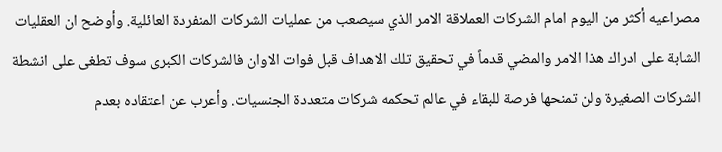مصراعيه أكثر من اليوم امام الشركات العملاقة الامر الذي سيصعب من عمليات الشركات المنفردة العائلية. وأوضح ان العقليات الشابة على ادراك هذا الامر والمضي قدماً في تحقيق تلك الاهداف قبل فوات الاوان فالشركات الكبرى سوف تطغى على انشطة الشركات الصغيرة ولن تمنحها فرصة للبقاء في عالم تحكمه شركات متعددة الجنسيات. وأعرب عن اعتقاده بعدم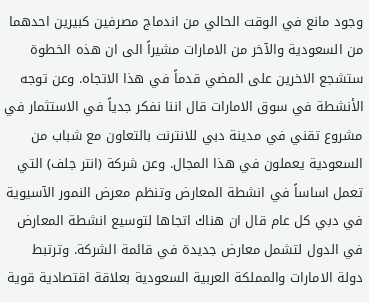وجود مانع في الوقت الحالي من اندماج مصرفين كبيرين احدهما من السعودية والآخر من الامارات مشيراً الى ان هذه الخطوة ستشجع الاخرين على المضي قدماً في هذا الاتجاه. وعن توجه الأنشطة في سوق الامارات قال اننا نفكر جدياً في الاستثمار في مشروع تقني في مدينة دبي للانترنت بالتعاون مع شباب من السعودية يعملون في هذا المجال. وعن شركة (انتر جلف) التي تعمل اساساً في انشطة المعارض وتنظم معرض النمور الآسيوية في دبي كل عام قال ان هناك اتجاها لتوسيع انشطة المعارض في الدول لتشمل معارض جديدة في قائمة الشركة. وترتبط دولة الامارات والمملكة العربية السعودية بعلاقة اقتصادية قوية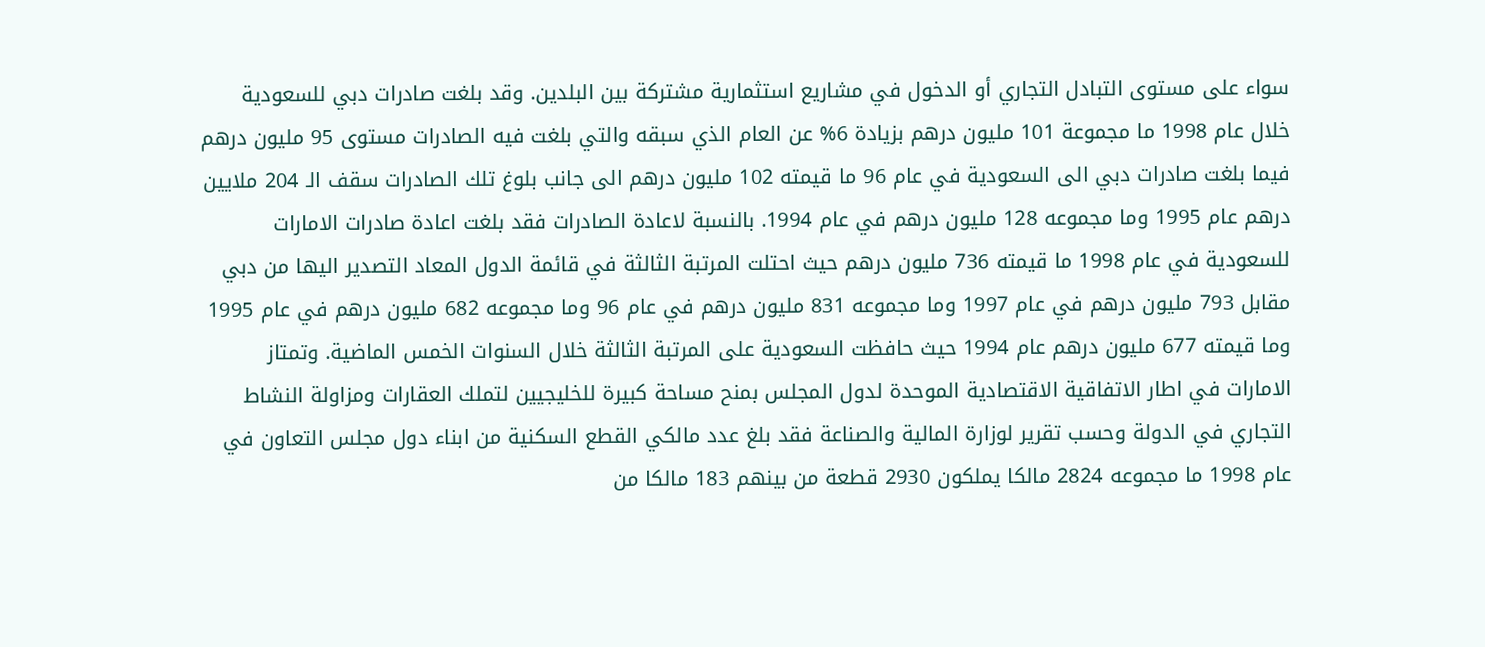سواء على مستوى التبادل التجاري أو الدخول في مشاريع استثمارية مشتركة بين البلدين. وقد بلغت صادرات دبي للسعودية خلال عام 1998 ما مجموعة 101 مليون درهم بزيادة 6% عن العام الذي سبقه والتي بلغت فيه الصادرات مستوى 95 مليون درهم فيما بلغت صادرات دبي الى السعودية في عام 96 ما قيمته 102 مليون درهم الى جانب بلوغ تلك الصادرات سقف الـ 204 ملايين درهم عام 1995 وما مجموعه 128 مليون درهم في عام 1994. بالنسبة لاعادة الصادرات فقد بلغت اعادة صادرات الامارات للسعودية في عام 1998 ما قيمته 736 مليون درهم حيث احتلت المرتبة الثالثة في قائمة الدول المعاد التصدير اليها من دبي مقابل 793 مليون درهم في عام 1997 وما مجموعه 831 مليون درهم في عام 96 وما مجموعه 682 مليون درهم في عام 1995 وما قيمته 677 مليون درهم عام 1994 حيث حافظت السعودية على المرتبة الثالثة خلال السنوات الخمس الماضية. وتمتاز الامارات في اطار الاتفاقية الاقتصادية الموحدة لدول المجلس بمنح مساحة كبيرة للخليجيين لتملك العقارات ومزاولة النشاط التجاري في الدولة وحسب تقرير لوزارة المالية والصناعة فقد بلغ عدد مالكي القطع السكنية من ابناء دول مجلس التعاون في عام 1998 ما مجموعه 2824 مالكا يملكون 2930 قطعة من بينهم 183 مالكا من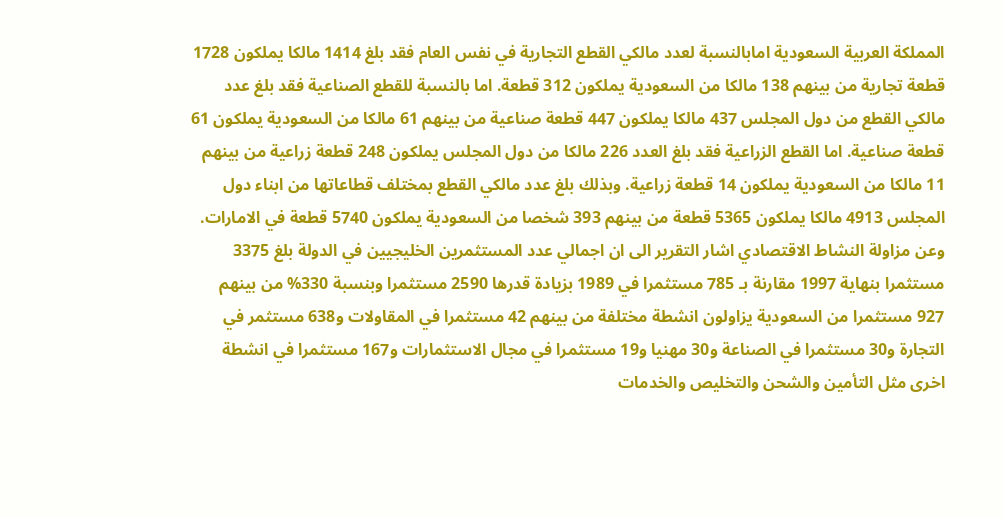المملكة العربية السعودية امابالنسبة لعدد مالكي القطع التجارية في نفس العام فقد بلغ 1414 مالكا يملكون 1728 قطعة تجارية من بينهم 138 مالكا من السعودية يملكون 312 قطعة. اما بالنسبة للقطع الصناعية فقد بلغ عدد مالكي القطع من دول المجلس 437 مالكا يملكون 447 قطعة صناعية من بينهم 61 مالكا من السعودية يملكون 61 قطعة صناعية. اما القطع الزراعية فقد بلغ العدد 226 مالكا من دول المجلس يملكون 248 قطعة زراعية من بينهم 11 مالكا من السعودية يملكون 14 قطعة زراعية. وبذلك بلغ عدد مالكي القطع بمختلف قطاعاتها من ابناء دول المجلس 4913 مالكا يملكون 5365 قطعة من بينهم 393 شخصا من السعودية يملكون 5740 قطعة في الامارات. وعن مزاولة النشاط الاقتصادي اشار التقرير الى ان اجمالي عدد المستثمرين الخليجيين في الدولة بلغ 3375 مستثمرا بنهاية 1997 مقارنة بـ 785 مستثمرا في 1989 بزيادة قدرها 2590 مستثمرا وبنسبة 330% من بينهم 927 مستثمرا من السعودية يزاولون انشطة مختلفة من بينهم 42 مستثمرا في المقاولات و638 مستثمر في التجارة و30 مستثمرا في الصناعة و30 مهنيا و19 مستثمرا في مجال الاستثمارات و167 مستثمرا في انشطة اخرى مثل التأمين والشحن والتخليص والخدمات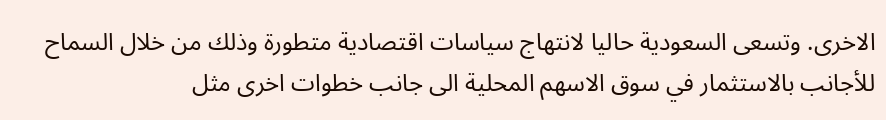الاخرى. وتسعى السعودية حاليا لانتهاج سياسات اقتصادية متطورة وذلك من خلال السماح للأجانب بالاستثمار في سوق الاسهم المحلية الى جانب خطوات اخرى مثل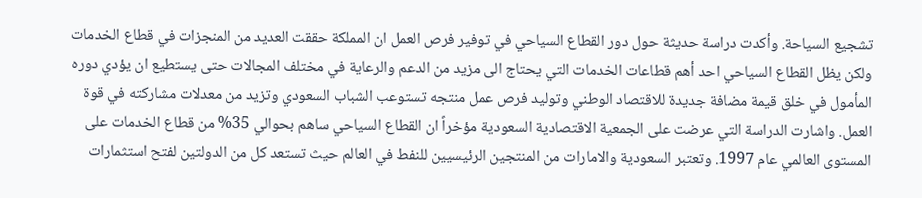تشجيع السياحة. وأكدت دراسة حديثة حول دور القطاع السياحي في توفير فرص العمل ان المملكة حققت العديد من المنجزات في قطاع الخدمات ولكن يظل القطاع السياحي احد أهم قطاعات الخدمات التي يحتاج الى مزيد من الدعم والرعاية في مختلف المجالات حتى يستطيع ان يؤدي دوره المأمول في خلق قيمة مضافة جديدة للاقتصاد الوطني وتوليد فرص عمل منتجه تستوعب الشباب السعودي وتزيد من معدلات مشاركته في قوة العمل. واشارت الدراسة التي عرضت على الجمعية الاقتصادية السعودية مؤخراً ان القطاع السياحي ساهم بحوالي 35% من قطاع الخدمات على المستوى العالمي عام 1997. وتعتبر السعودية والامارات من المنتجين الرئيسيين للنفط في العالم حيث تستعد كل من الدولتين لفتح استثمارات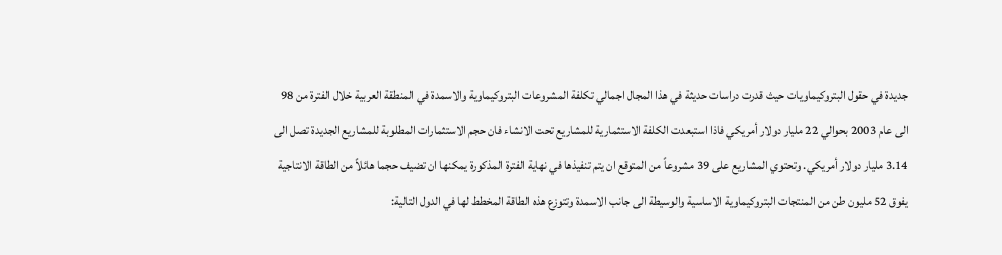جديدة في حقول البتروكيماويات حيث قدرت دراسات حديثة في هذا المجال اجمالي تكلفة المشروعات البتروكيماوية والاسمدة في المنطقة العربية خلال الفترة من 98 الى عام 2003 بحوالي 22 مليار دولار أمريكي فاذا استبعدت الكلفة الاستثمارية للمشاريع تحت الانشاء فان حجم الاستثمارات المطلوبة للمشاريع الجديدة تصل الى 3.14 مليار دولار أمريكي. وتحتوي المشاريع على 39 مشروعاً من المتوقع ان يتم تنفيذها في نهاية الفترة المذكورة يمكنها ان تضيف حجما هائلاً من الطاقة الانتاجية يفوق 52 مليون طن من المنتجات البتروكيماوية الاساسية والوسيطة الى جانب الاسمدة وتتوزع هذه الطاقة المخطط لها في الدول التالية: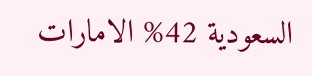السعودية 42% الامارات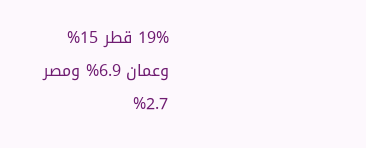19% قطر 15% وعمان 6.9% ومصر 2.7%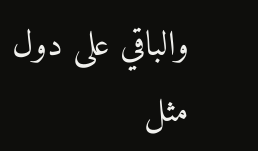والباقي على دول مثل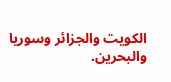الكويت والجزائر وسوريا والبحرين.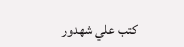كتب علي شهدور